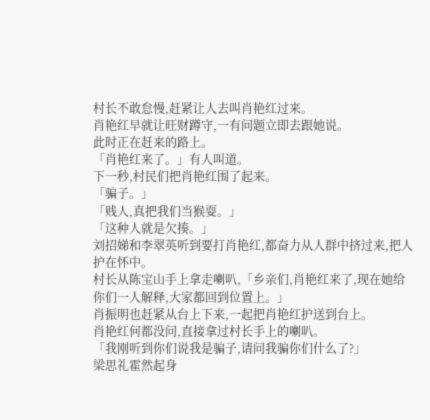村长不敢怠慢,赶紧让人去叫肖艳红过来。
肖艳红早就让旺财蹲守,一有问题立即去跟她说。
此时正在赶来的路上。
「肖艳红来了。」有人叫道。
下一秒,村民们把肖艳红围了起来。
「骗子。」
「贱人,真把我们当猴耍。」
「这种人就是欠揍。」
刘招娣和李翠英听到要打肖艳红,都奋力从人群中挤过来,把人护在怀中。
村长从陈宝山手上拿走喇叭,「乡亲们,肖艳红来了,现在她给你们一人解释,大家都回到位置上。」
肖振明也赶紧从台上下来,一起把肖艳红护送到台上。
肖艳红何都没问,直接拿过村长手上的喇叭。
「我刚听到你们说我是骗子,请问我骗你们什么了?」
梁思礼霍然起身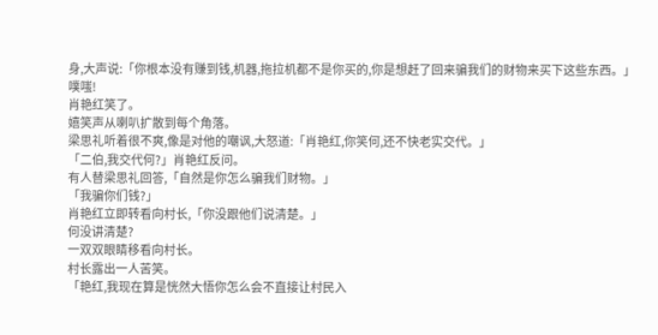身,大声说:「你根本没有赚到钱,机器,拖拉机都不是你买的,你是想赶了回来骗我们的财物来买下这些东西。」
噗嗤!
肖艳红笑了。
嬉笑声从喇叭扩散到每个角落。
梁思礼听着很不爽,像是对他的嘲讽,大怒道:「肖艳红,你笑何,还不快老实交代。」
「二伯,我交代何?」肖艳红反问。
有人替梁思礼回答,「自然是你怎么骗我们财物。」
「我骗你们钱?」
肖艳红立即转看向村长,「你没跟他们说清楚。」
何没讲清楚?
一双双眼睛移看向村长。
村长露出一人苦笑。
「艳红,我现在算是恍然大悟你怎么会不直接让村民入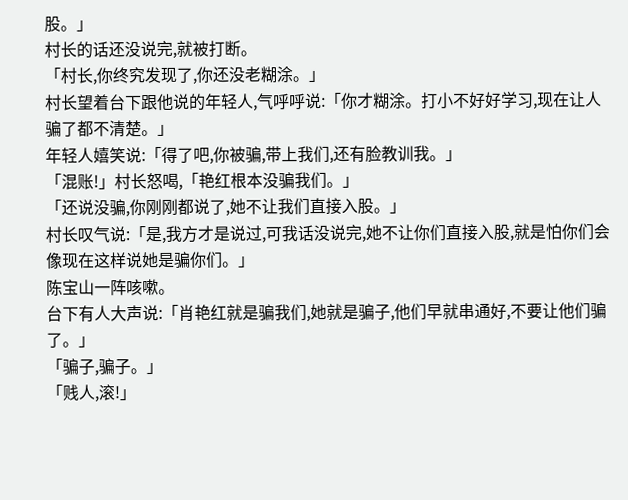股。」
村长的话还没说完,就被打断。
「村长,你终究发现了,你还没老糊涂。」
村长望着台下跟他说的年轻人,气呼呼说:「你才糊涂。打小不好好学习,现在让人骗了都不清楚。」
年轻人嬉笑说:「得了吧,你被骗,带上我们,还有脸教训我。」
「混账!」村长怒喝,「艳红根本没骗我们。」
「还说没骗,你刚刚都说了,她不让我们直接入股。」
村长叹气说:「是,我方才是说过,可我话没说完,她不让你们直接入股,就是怕你们会像现在这样说她是骗你们。」
陈宝山一阵咳嗽。
台下有人大声说:「肖艳红就是骗我们,她就是骗子,他们早就串通好,不要让他们骗了。」
「骗子,骗子。」
「贱人,滚!」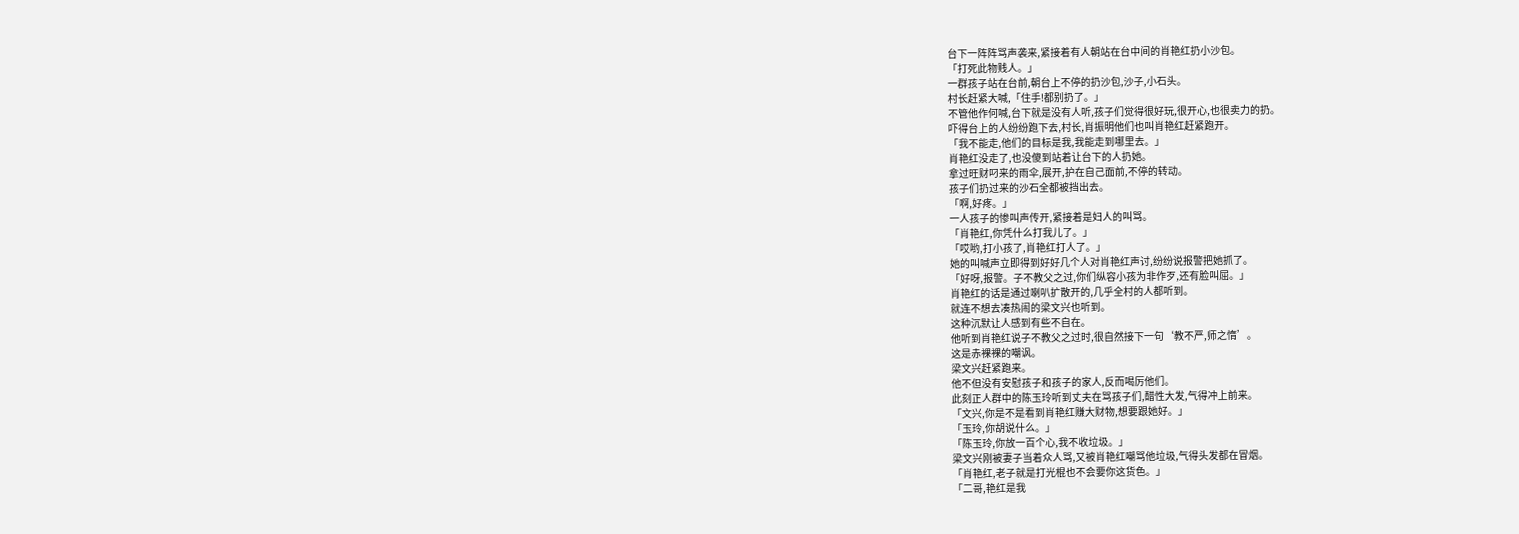台下一阵阵骂声袭来,紧接着有人朝站在台中间的肖艳红扔小沙包。
「打死此物贱人。」
一群孩子站在台前,朝台上不停的扔沙包,沙子,小石头。
村长赶紧大喊,「住手!都别扔了。」
不管他作何喊,台下就是没有人听,孩子们觉得很好玩,很开心,也很卖力的扔。
吓得台上的人纷纷跑下去,村长,肖振明他们也叫肖艳红赶紧跑开。
「我不能走,他们的目标是我,我能走到哪里去。」
肖艳红没走了,也没傻到站着让台下的人扔她。
拿过旺财叼来的雨伞,展开,护在自己面前,不停的转动。
孩子们扔过来的沙石全都被挡出去。
「啊,好疼。」
一人孩子的惨叫声传开,紧接着是妇人的叫骂。
「肖艳红,你凭什么打我儿了。」
「哎哟,打小孩了,肖艳红打人了。」
她的叫喊声立即得到好好几个人对肖艳红声讨,纷纷说报警把她抓了。
「好呀,报警。子不教父之过,你们纵容小孩为非作歹,还有脸叫屈。」
肖艳红的话是通过喇叭扩散开的,几乎全村的人都听到。
就连不想去凑热闹的梁文兴也听到。
这种沉默让人感到有些不自在。
他听到肖艳红说子不教父之过时,很自然接下一句‘教不严,师之惰’。
这是赤裸裸的嘲讽。
梁文兴赶紧跑来。
他不但没有安慰孩子和孩子的家人,反而喝厉他们。
此刻正人群中的陈玉玲听到丈夫在骂孩子们,醋性大发,气得冲上前来。
「文兴,你是不是看到肖艳红赚大财物,想要跟她好。」
「玉玲,你胡说什么。」
「陈玉玲,你放一百个心,我不收垃圾。」
梁文兴刚被妻子当着众人骂,又被肖艳红嘲骂他垃圾,气得头发都在冒烟。
「肖艳红,老子就是打光棍也不会要你这货色。」
「二哥,艳红是我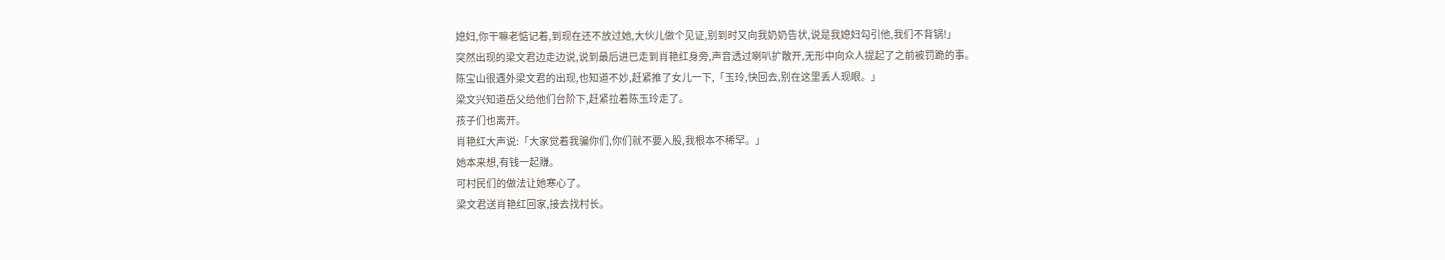媳妇,你干嘛老惦记着,到现在还不放过她,大伙儿做个见证,别到时又向我奶奶告状,说是我媳妇勾引他,我们不背锅!」
突然出现的梁文君边走边说,说到最后进已走到肖艳红身旁,声音透过喇叭扩散开,无形中向众人提起了之前被罚跪的事。
陈宝山很遇外梁文君的出现,也知道不妙,赶紧推了女儿一下,「玉玲,快回去,别在这里丢人现眼。」
梁文兴知道岳父给他们台阶下,赶紧拉着陈玉玲走了。
孩子们也离开。
肖艳红大声说:「大家觉着我骗你们,你们就不要入股,我根本不稀罕。」
她本来想,有钱一起赚。
可村民们的做法让她寒心了。
梁文君送肖艳红回家,接去找村长。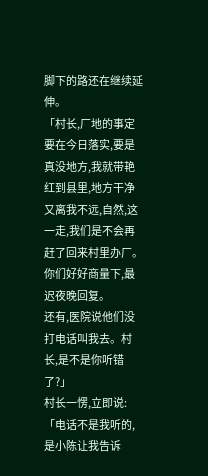脚下的路还在继续延伸。
「村长,厂地的事定要在今日落实,要是真没地方,我就带艳红到县里,地方干净又离我不远,自然,这一走,我们是不会再赶了回来村里办厂。你们好好商量下,最迟夜晚回复。
还有,医院说他们没打电话叫我去。村长,是不是你听错了?」
村长一愣,立即说:「电话不是我听的,是小陈让我告诉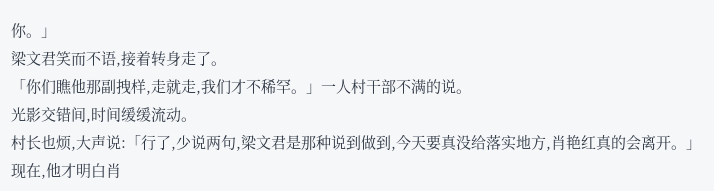你。」
梁文君笑而不语,接着转身走了。
「你们瞧他那副拽样,走就走,我们才不稀罕。」一人村干部不满的说。
光影交错间,时间缓缓流动。
村长也烦,大声说:「行了,少说两句,梁文君是那种说到做到,今天要真没给落实地方,肖艳红真的会离开。」
现在,他才明白肖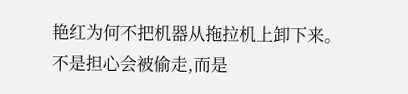艳红为何不把机器从拖拉机上卸下来。
不是担心会被偷走,而是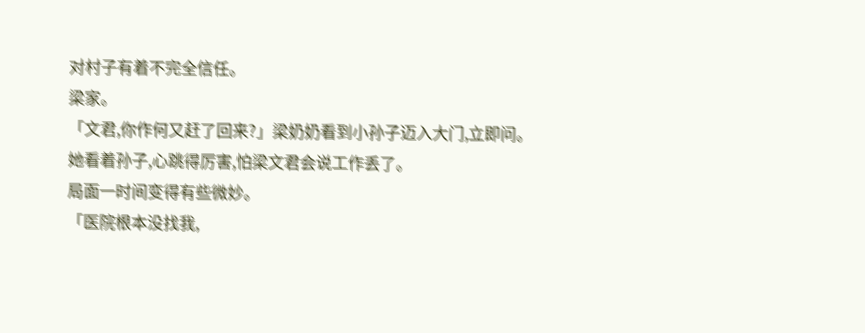对村子有着不完全信任。
梁家。
「文君,你作何又赶了回来?」梁奶奶看到小孙子迈入大门,立即问。
她看着孙子,心跳得厉害,怕梁文君会说工作丢了。
局面一时间变得有些微妙。
「医院根本没找我,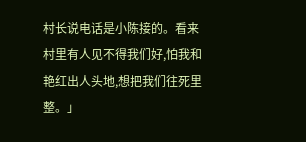村长说电话是小陈接的。看来村里有人见不得我们好,怕我和艳红出人头地,想把我们往死里整。」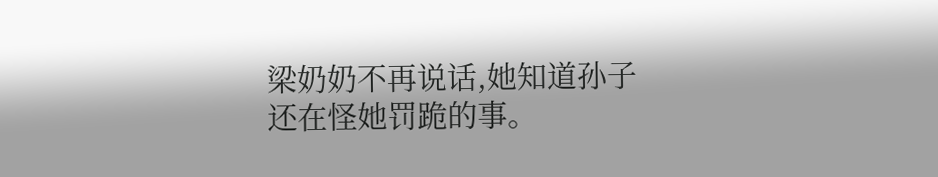梁奶奶不再说话,她知道孙子还在怪她罚跪的事。